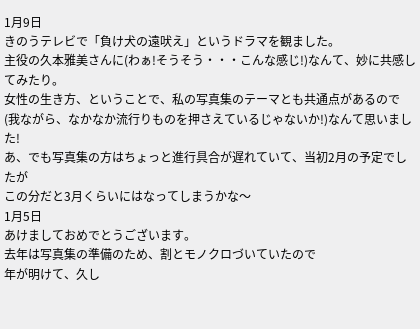1月9日
きのうテレビで「負け犬の遠吠え」というドラマを観ました。
主役の久本雅美さんに(わぁ!そうそう・・・こんな感じ!)なんて、妙に共感してみたり。
女性の生き方、ということで、私の写真集のテーマとも共通点があるので
(我ながら、なかなか流行りものを押さえているじゃないか!)なんて思いました!
あ、でも写真集の方はちょっと進行具合が遅れていて、当初2月の予定でしたが
この分だと3月くらいにはなってしまうかな〜
1月5日
あけましておめでとうございます。
去年は写真集の準備のため、割とモノクロづいていたので
年が明けて、久し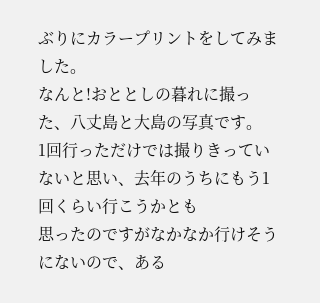ぶりにカラープリントをしてみました。
なんと!おととしの暮れに撮った、八丈島と大島の写真です。
1回行っただけでは撮りきっていないと思い、去年のうちにもう1回くらい行こうかとも
思ったのですがなかなか行けそうにないので、ある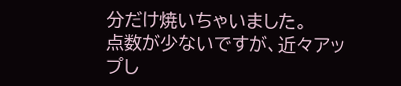分だけ焼いちゃいました。
点数が少ないですが、近々アップし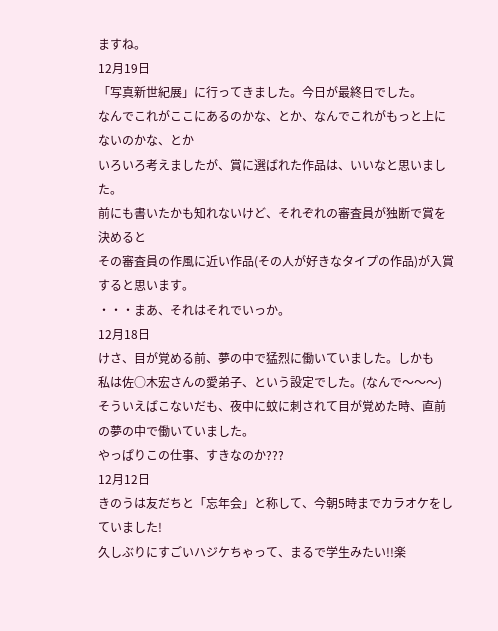ますね。
12月19日
「写真新世紀展」に行ってきました。今日が最終日でした。
なんでこれがここにあるのかな、とか、なんでこれがもっと上にないのかな、とか
いろいろ考えましたが、賞に選ばれた作品は、いいなと思いました。
前にも書いたかも知れないけど、それぞれの審査員が独断で賞を決めると
その審査員の作風に近い作品(その人が好きなタイプの作品)が入賞すると思います。
・・・まあ、それはそれでいっか。
12月18日
けさ、目が覚める前、夢の中で猛烈に働いていました。しかも
私は佐○木宏さんの愛弟子、という設定でした。(なんで〜〜〜)
そういえばこないだも、夜中に蚊に刺されて目が覚めた時、直前の夢の中で働いていました。
やっぱりこの仕事、すきなのか???
12月12日
きのうは友だちと「忘年会」と称して、今朝5時までカラオケをしていました!
久しぶりにすごいハジケちゃって、まるで学生みたい!!楽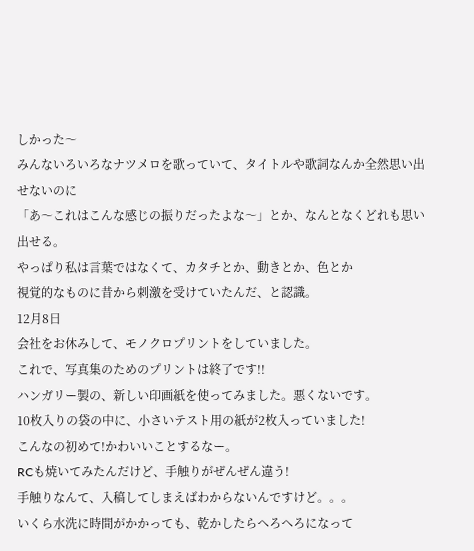しかった〜
みんないろいろなナツメロを歌っていて、タイトルや歌詞なんか全然思い出せないのに
「あ〜これはこんな感じの振りだったよな〜」とか、なんとなくどれも思い出せる。
やっぱり私は言葉ではなくて、カタチとか、動きとか、色とか
視覚的なものに昔から刺激を受けていたんだ、と認識。
12月8日
会社をお休みして、モノクロプリントをしていました。
これで、写真集のためのプリントは終了です!!
ハンガリー製の、新しい印画紙を使ってみました。悪くないです。
10枚入りの袋の中に、小さいテスト用の紙が2枚入っていました!
こんなの初めて!かわいいことするなー。
RCも焼いてみたんだけど、手触りがぜんぜん違う!
手触りなんて、入稿してしまえばわからないんですけど。。。
いくら水洗に時間がかかっても、乾かしたらへろへろになって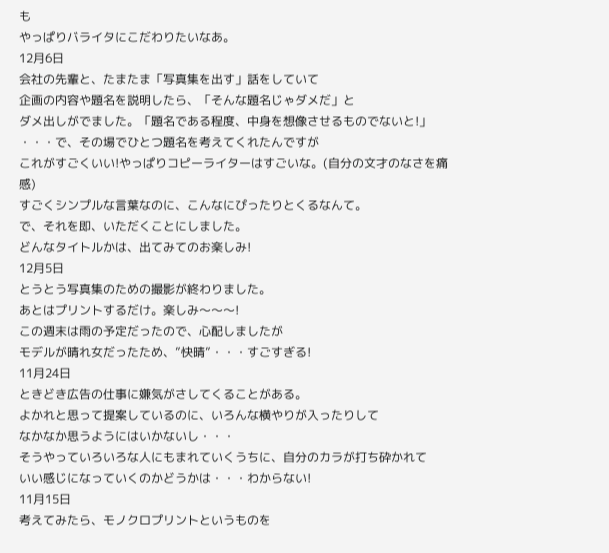も
やっぱりバライタにこだわりたいなあ。
12月6日
会社の先輩と、たまたま「写真集を出す」話をしていて
企画の内容や題名を説明したら、「そんな題名じゃダメだ」と
ダメ出しがでました。「題名である程度、中身を想像させるものでないと!」
・・・で、その場でひとつ題名を考えてくれたんですが
これがすごくいい!やっぱりコピーライターはすごいな。(自分の文才のなさを痛感)
すごくシンプルな言葉なのに、こんなにぴったりとくるなんて。
で、それを即、いただくことにしました。
どんなタイトルかは、出てみてのお楽しみ!
12月5日
とうとう写真集のための撮影が終わりました。
あとはプリントするだけ。楽しみ〜〜〜!
この週末は雨の予定だったので、心配しましたが
モデルが晴れ女だったため、”快晴”・・・すごすぎる!
11月24日
ときどき広告の仕事に嫌気がさしてくることがある。
よかれと思って提案しているのに、いろんな横やりが入ったりして
なかなか思うようにはいかないし・・・
そうやっていろいろな人にもまれていくうちに、自分のカラが打ち砕かれて
いい感じになっていくのかどうかは・・・わからない!
11月15日
考えてみたら、モノクロプリントというものを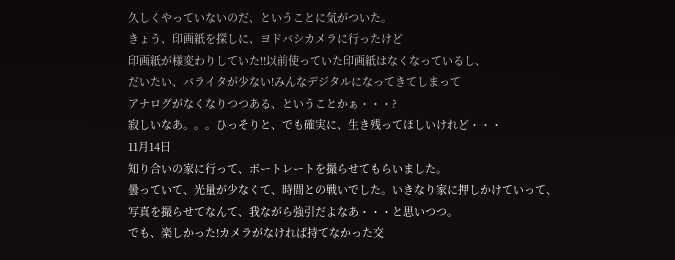久しくやっていないのだ、ということに気がついた。
きょう、印画紙を探しに、ヨドバシカメラに行ったけど
印画紙が様変わりしていた!!以前使っていた印画紙はなくなっているし、
だいたい、バライタが少ない!みんなデジタルになってきてしまって
アナログがなくなりつつある、ということかぁ・・・?
寂しいなあ。。。ひっそりと、でも確実に、生き残ってほしいけれど・・・
11月14日
知り合いの家に行って、ポートレートを撮らせてもらいました。
曇っていて、光量が少なくて、時間との戦いでした。いきなり家に押しかけていって、
写真を撮らせてなんて、我ながら強引だよなあ・・・と思いつつ。
でも、楽しかった!カメラがなければ持てなかった交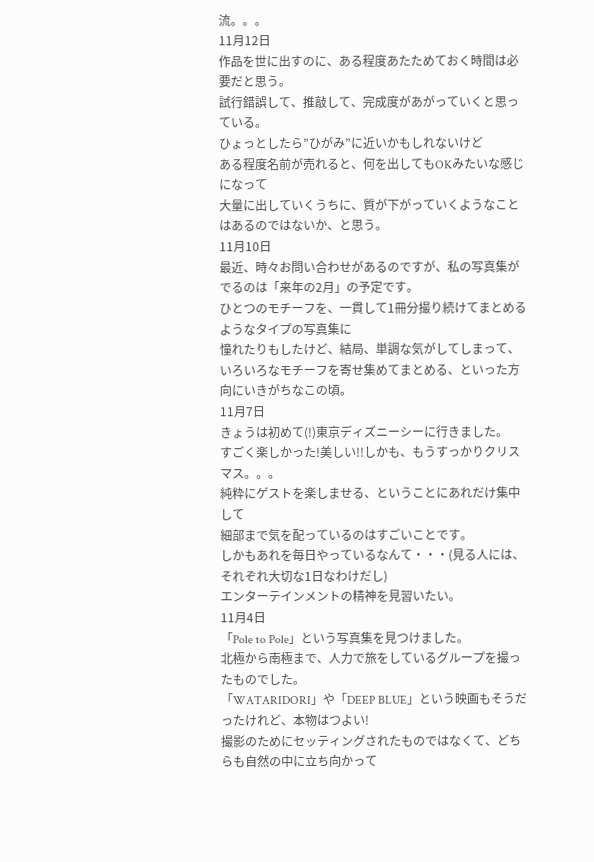流。。。
11月12日
作品を世に出すのに、ある程度あたためておく時間は必要だと思う。
試行錯誤して、推敲して、完成度があがっていくと思っている。
ひょっとしたら”ひがみ”に近いかもしれないけど
ある程度名前が売れると、何を出してもOKみたいな感じになって
大量に出していくうちに、質が下がっていくようなことはあるのではないか、と思う。
11月10日
最近、時々お問い合わせがあるのですが、私の写真集がでるのは「来年の2月」の予定です。
ひとつのモチーフを、一貫して1冊分撮り続けてまとめるようなタイプの写真集に
憧れたりもしたけど、結局、単調な気がしてしまって、
いろいろなモチーフを寄せ集めてまとめる、といった方向にいきがちなこの頃。
11月7日
きょうは初めて(!)東京ディズニーシーに行きました。
すごく楽しかった!美しい!!しかも、もうすっかりクリスマス。。。
純粋にゲストを楽しませる、ということにあれだけ集中して
細部まで気を配っているのはすごいことです。
しかもあれを毎日やっているなんて・・・(見る人には、それぞれ大切な1日なわけだし)
エンターテインメントの精神を見習いたい。
11月4日
「Pole to Pole」という写真集を見つけました。
北極から南極まで、人力で旅をしているグループを撮ったものでした。
「WATARIDORI」や「DEEP BLUE」という映画もそうだったけれど、本物はつよい!
撮影のためにセッティングされたものではなくて、どちらも自然の中に立ち向かって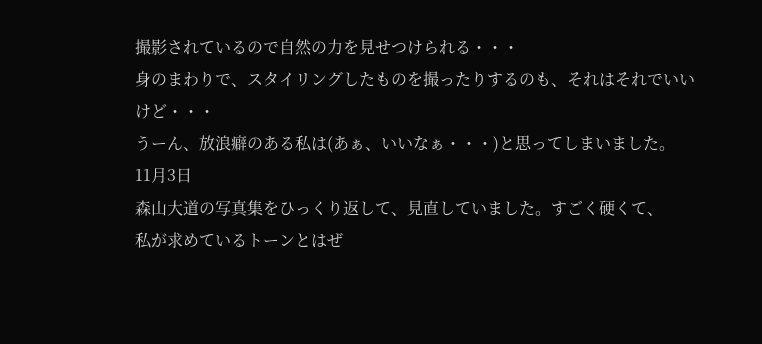撮影されているので自然の力を見せつけられる・・・
身のまわりで、スタイリングしたものを撮ったりするのも、それはそれでいいけど・・・
うーん、放浪癖のある私は(あぁ、いいなぁ・・・)と思ってしまいました。
11月3日
森山大道の写真集をひっくり返して、見直していました。すごく硬くて、
私が求めているトーンとはぜ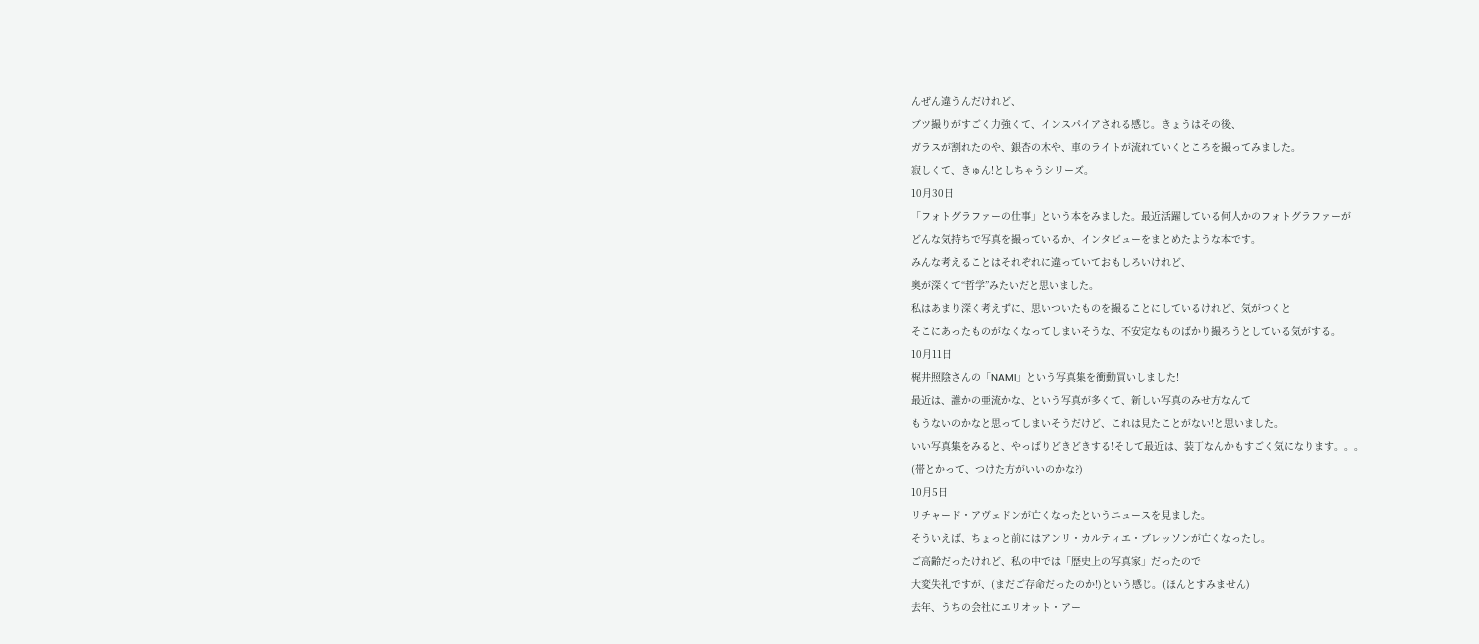んぜん違うんだけれど、
ブツ撮りがすごく力強くて、インスパイアされる感じ。きょうはその後、
ガラスが割れたのや、銀杏の木や、車のライトが流れていくところを撮ってみました。
寂しくて、きゅん!としちゃうシリーズ。
10月30日
「フォトグラファーの仕事」という本をみました。最近活躍している何人かのフォトグラファーが
どんな気持ちで写真を撮っているか、インタビューをまとめたような本です。
みんな考えることはそれぞれに違っていておもしろいけれど、
奥が深くて“哲学”みたいだと思いました。
私はあまり深く考えずに、思いついたものを撮ることにしているけれど、気がつくと
そこにあったものがなくなってしまいそうな、不安定なものばかり撮ろうとしている気がする。
10月11日
梶井照陰さんの「NAMI」という写真集を衝動買いしました!
最近は、誰かの亜流かな、という写真が多くて、新しい写真のみせ方なんて
もうないのかなと思ってしまいそうだけど、これは見たことがない!と思いました。
いい写真集をみると、やっぱりどきどきする!そして最近は、装丁なんかもすごく気になります。。。
(帯とかって、つけた方がいいのかな?)
10月5日
リチャード・アヴェドンが亡くなったというニュースを見ました。
そういえば、ちょっと前にはアンリ・カルティエ・ブレッソンが亡くなったし。
ご高齢だったけれど、私の中では「歴史上の写真家」だったので
大変失礼ですが、(まだご存命だったのか!)という感じ。(ほんとすみません)
去年、うちの会社にエリオット・アー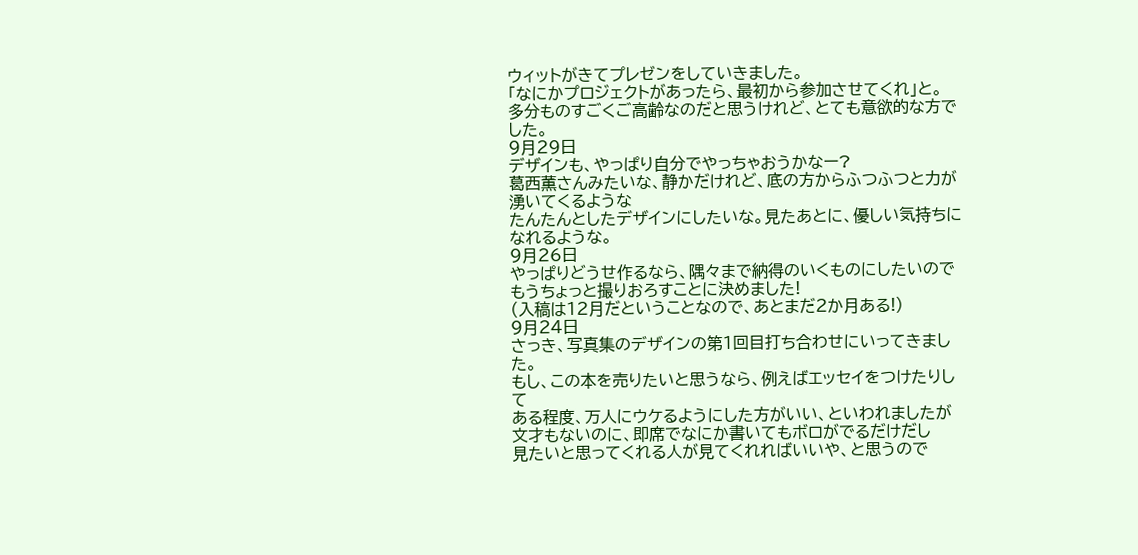ウィットがきてプレゼンをしていきました。
「なにかプロジェクトがあったら、最初から参加させてくれ」と。
多分ものすごくご高齢なのだと思うけれど、とても意欲的な方でした。
9月29日
デザインも、やっぱり自分でやっちゃおうかなー?
葛西薫さんみたいな、静かだけれど、底の方からふつふつと力が湧いてくるような
たんたんとしたデザインにしたいな。見たあとに、優しい気持ちになれるような。
9月26日
やっぱりどうせ作るなら、隅々まで納得のいくものにしたいので
もうちょっと撮りおろすことに決めました!
(入稿は12月だということなので、あとまだ2か月ある!)
9月24日
さっき、写真集のデザインの第1回目打ち合わせにいってきました。
もし、この本を売りたいと思うなら、例えばエッセイをつけたりして
ある程度、万人にウケるようにした方がいい、といわれましたが
文才もないのに、即席でなにか書いてもボロがでるだけだし
見たいと思ってくれる人が見てくれればいいや、と思うので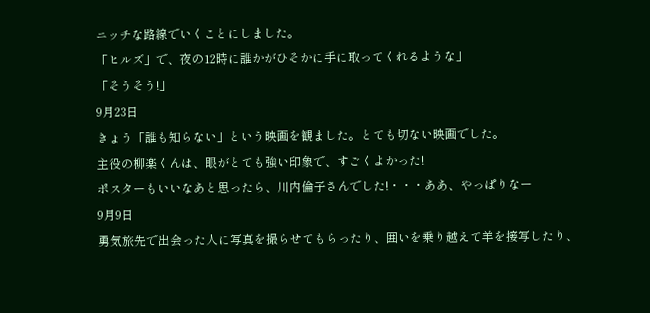ニッチな路線でいくことにしました。
「ヒルズ」で、夜の12時に誰かがひそかに手に取ってくれるような」
「そうそう!」
9月23日
きょう「誰も知らない」という映画を観ました。とても切ない映画でした。
主役の柳楽くんは、眼がとても強い印象で、すごくよかった!
ポスターもいいなあと思ったら、川内倫子さんでした!・・・ああ、やっぱりなー
9月9日
勇気旅先で出会った人に写真を撮らせてもらったり、囲いを乗り越えて羊を接写したり、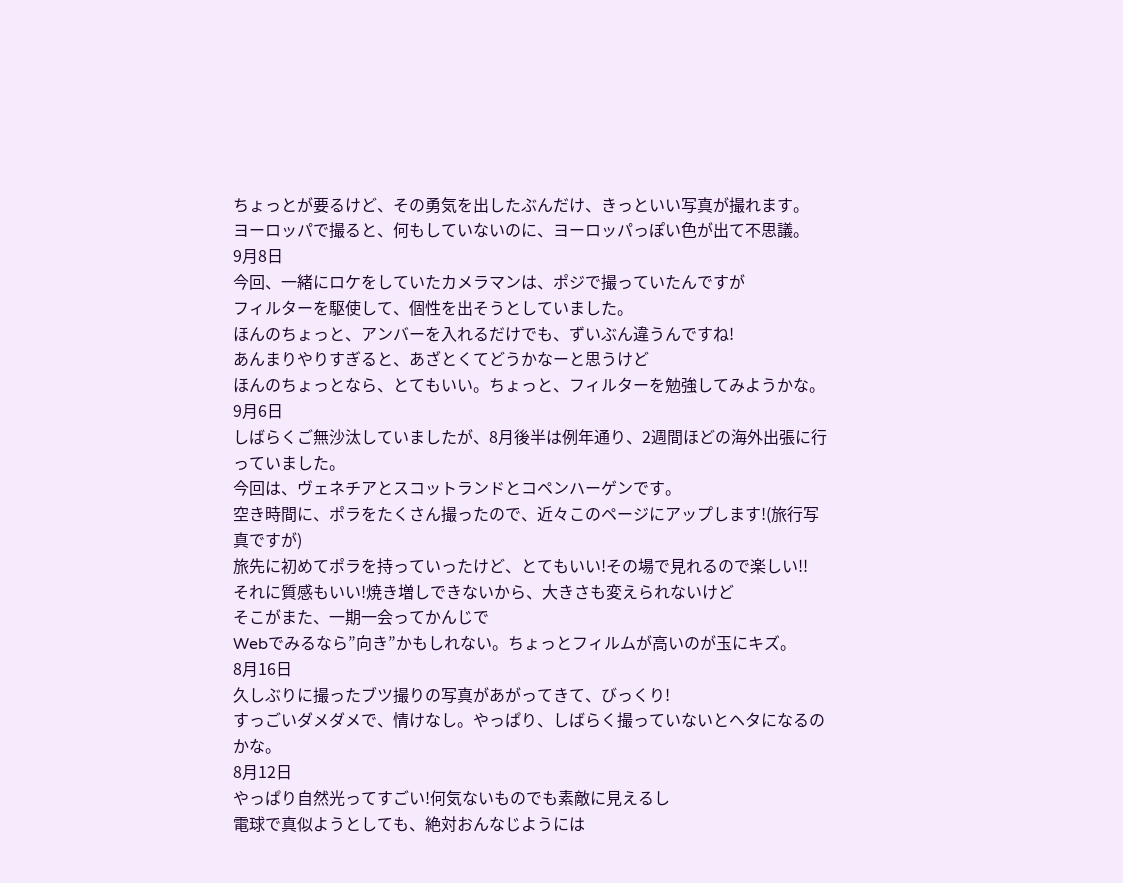ちょっとが要るけど、その勇気を出したぶんだけ、きっといい写真が撮れます。
ヨーロッパで撮ると、何もしていないのに、ヨーロッパっぽい色が出て不思議。
9月8日
今回、一緒にロケをしていたカメラマンは、ポジで撮っていたんですが
フィルターを駆使して、個性を出そうとしていました。
ほんのちょっと、アンバーを入れるだけでも、ずいぶん違うんですね!
あんまりやりすぎると、あざとくてどうかなーと思うけど
ほんのちょっとなら、とてもいい。ちょっと、フィルターを勉強してみようかな。
9月6日
しばらくご無沙汰していましたが、8月後半は例年通り、2週間ほどの海外出張に行っていました。
今回は、ヴェネチアとスコットランドとコペンハーゲンです。
空き時間に、ポラをたくさん撮ったので、近々このページにアップします!(旅行写真ですが)
旅先に初めてポラを持っていったけど、とてもいい!その場で見れるので楽しい!!
それに質感もいい!焼き増しできないから、大きさも変えられないけど
そこがまた、一期一会ってかんじで
Webでみるなら”向き”かもしれない。ちょっとフィルムが高いのが玉にキズ。
8月16日
久しぶりに撮ったブツ撮りの写真があがってきて、びっくり!
すっごいダメダメで、情けなし。やっぱり、しばらく撮っていないとヘタになるのかな。
8月12日
やっぱり自然光ってすごい!何気ないものでも素敵に見えるし
電球で真似ようとしても、絶対おんなじようには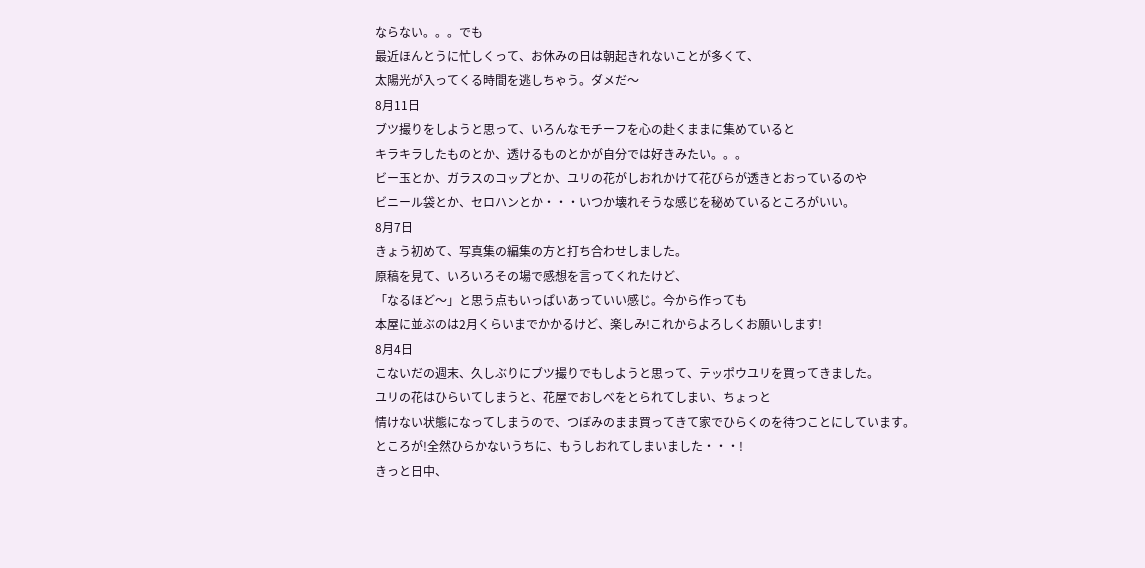ならない。。。でも
最近ほんとうに忙しくって、お休みの日は朝起きれないことが多くて、
太陽光が入ってくる時間を逃しちゃう。ダメだ〜
8月11日
ブツ撮りをしようと思って、いろんなモチーフを心の赴くままに集めていると
キラキラしたものとか、透けるものとかが自分では好きみたい。。。
ビー玉とか、ガラスのコップとか、ユリの花がしおれかけて花びらが透きとおっているのや
ビニール袋とか、セロハンとか・・・いつか壊れそうな感じを秘めているところがいい。
8月7日
きょう初めて、写真集の編集の方と打ち合わせしました。
原稿を見て、いろいろその場で感想を言ってくれたけど、
「なるほど〜」と思う点もいっぱいあっていい感じ。今から作っても
本屋に並ぶのは2月くらいまでかかるけど、楽しみ!これからよろしくお願いします!
8月4日
こないだの週末、久しぶりにブツ撮りでもしようと思って、テッポウユリを買ってきました。
ユリの花はひらいてしまうと、花屋でおしべをとられてしまい、ちょっと
情けない状態になってしまうので、つぼみのまま買ってきて家でひらくのを待つことにしています。
ところが!全然ひらかないうちに、もうしおれてしまいました・・・!
きっと日中、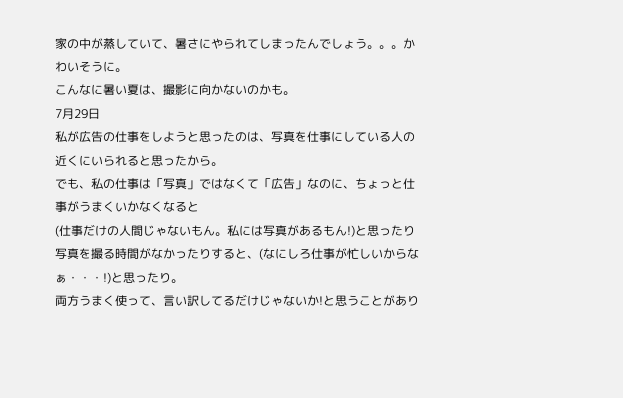家の中が蒸していて、暑さにやられてしまったんでしょう。。。かわいそうに。
こんなに暑い夏は、撮影に向かないのかも。
7月29日
私が広告の仕事をしようと思ったのは、写真を仕事にしている人の近くにいられると思ったから。
でも、私の仕事は「写真」ではなくて「広告」なのに、ちょっと仕事がうまくいかなくなると
(仕事だけの人間じゃないもん。私には写真があるもん!)と思ったり
写真を撮る時間がなかったりすると、(なにしろ仕事が忙しいからなぁ・・・!)と思ったり。
両方うまく使って、言い訳してるだけじゃないか!と思うことがあり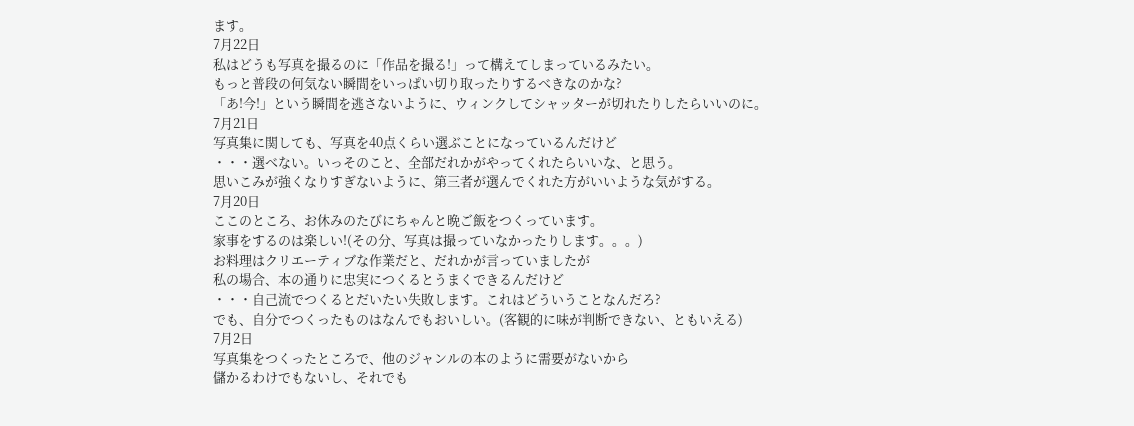ます。
7月22日
私はどうも写真を撮るのに「作品を撮る!」って構えてしまっているみたい。
もっと普段の何気ない瞬間をいっぱい切り取ったりするべきなのかな?
「あ!今!」という瞬間を逃さないように、ウィンクしてシャッターが切れたりしたらいいのに。
7月21日
写真集に関しても、写真を40点くらい選ぶことになっているんだけど
・・・選べない。いっそのこと、全部だれかがやってくれたらいいな、と思う。
思いこみが強くなりすぎないように、第三者が選んでくれた方がいいような気がする。
7月20日
ここのところ、お休みのたびにちゃんと晩ご飯をつくっています。
家事をするのは楽しい!(その分、写真は撮っていなかったりします。。。)
お料理はクリエーティブな作業だと、だれかが言っていましたが
私の場合、本の通りに忠実につくるとうまくできるんだけど
・・・自己流でつくるとだいたい失敗します。これはどういうことなんだろ?
でも、自分でつくったものはなんでもおいしい。(客観的に味が判断できない、ともいえる)
7月2日
写真集をつくったところで、他のジャンルの本のように需要がないから
儲かるわけでもないし、それでも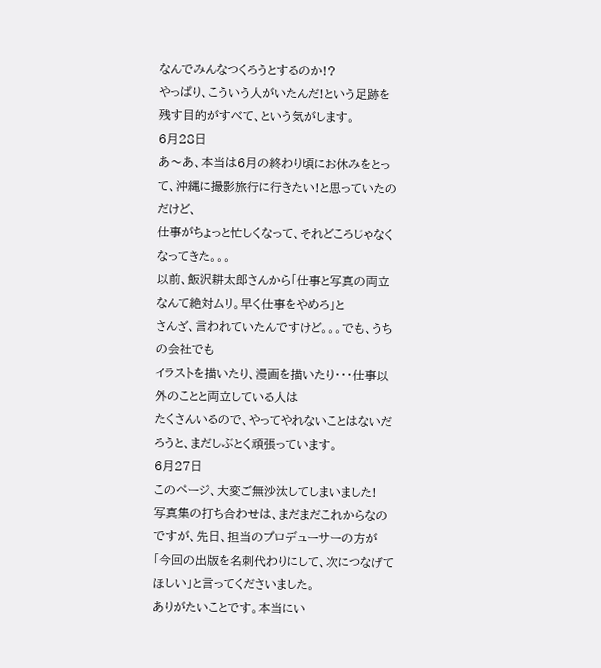なんでみんなつくろうとするのか!?
やっぱり、こういう人がいたんだ!という足跡を残す目的がすべて、という気がします。
6月28日
あ〜あ、本当は6月の終わり頃にお休みをとって、沖縄に撮影旅行に行きたい!と思っていたのだけど、
仕事がちょっと忙しくなって、それどころじゃなくなってきた。。。
以前、飯沢耕太郎さんから「仕事と写真の両立なんて絶対ムリ。早く仕事をやめろ」と
さんざ、言われていたんですけど。。。でも、うちの会社でも
イラストを描いたり、漫画を描いたり・・・仕事以外のことと両立している人は
たくさんいるので、やってやれないことはないだろうと、まだしぶとく頑張っています。
6月27日
このページ、大変ご無沙汰してしまいました!
写真集の打ち合わせは、まだまだこれからなのですが、先日、担当のプロデューサーの方が
「今回の出版を名刺代わりにして、次につなげてほしい」と言ってくださいました。
ありがたいことです。本当にい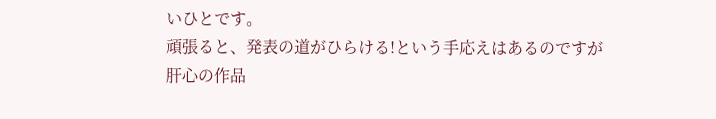いひとです。
頑張ると、発表の道がひらける!という手応えはあるのですが
肝心の作品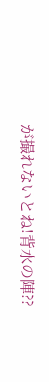が撮れないとね!背水の陣??